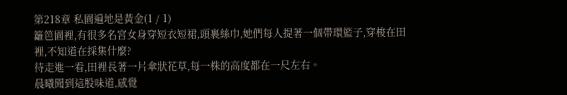第218章 私園遍地是黃金(1 / 1)
籬笆園裡,有很多名宮女身穿短衣短裙,頭裹絲巾,她們每人提著一個帶環籃子,穿梭在田裡,不知道在採集什麼?
待走進一看,田裡長著一片傘狀花草,每一株的高度都在一尺左右。
晨曦聞到這股味道,感覺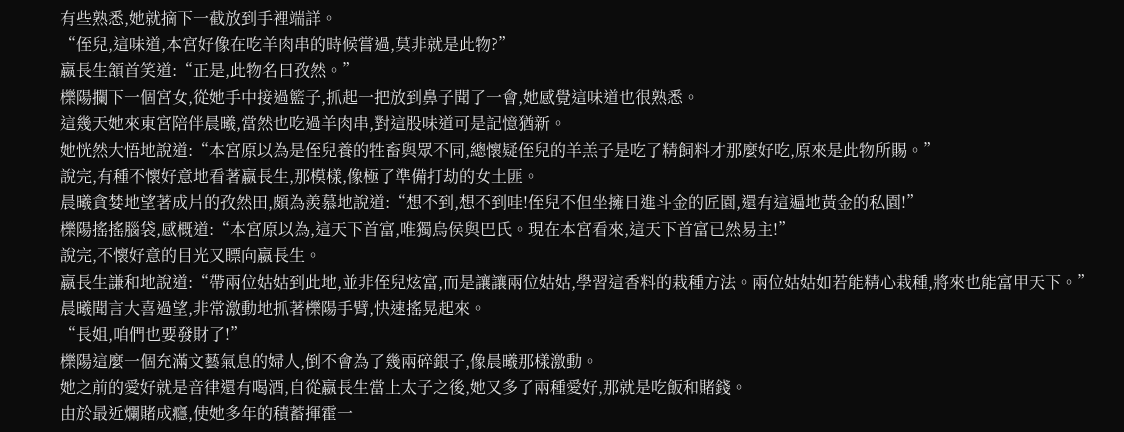有些熟悉,她就摘下一截放到手裡端詳。
“侄兒,這味道,本宮好像在吃羊肉串的時候嘗過,莫非就是此物?”
嬴長生頷首笑道:“正是,此物名曰孜然。”
櫟陽攔下一個宮女,從她手中接過籃子,抓起一把放到鼻子聞了一會,她感覺這味道也很熟悉。
這幾天她來東宮陪伴晨曦,當然也吃過羊肉串,對這股味道可是記憶猶新。
她恍然大悟地說道:“本宮原以為是侄兒養的牲畜與眾不同,總懷疑侄兒的羊羔子是吃了精飼料才那麼好吃,原來是此物所賜。”
說完,有種不懷好意地看著嬴長生,那模樣,像極了準備打劫的女土匪。
晨曦貪婪地望著成片的孜然田,頗為羨慕地說道:“想不到,想不到哇!侄兒不但坐擁日進斗金的匠園,還有這遍地黃金的私園!”
櫟陽搖搖腦袋,感概道:“本宮原以為,這天下首富,唯獨烏侯與巴氏。現在本宮看來,這天下首富已然易主!”
說完,不懷好意的目光又瞟向嬴長生。
嬴長生謙和地說道:“帶兩位姑姑到此地,並非侄兒炫富,而是讓讓兩位姑姑,學習這香料的栽種方法。兩位姑姑如若能精心栽種,將來也能富甲天下。”
晨曦聞言大喜過望,非常激動地抓著櫟陽手臂,快速搖晃起來。
“長姐,咱們也要發財了!”
櫟陽這麼一個充滿文藝氣息的婦人,倒不會為了幾兩碎銀子,像晨曦那樣激動。
她之前的愛好就是音律還有喝酒,自從嬴長生當上太子之後,她又多了兩種愛好,那就是吃飯和賭錢。
由於最近爛賭成癮,使她多年的積蓄揮霍一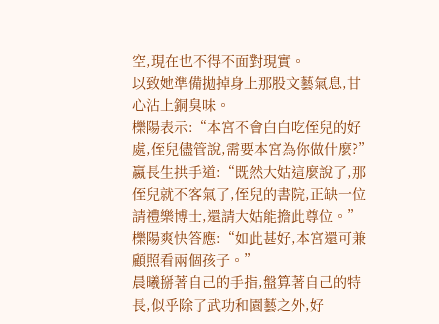空,現在也不得不面對現實。
以致她準備拋掉身上那股文藝氣息,甘心沾上銅臭味。
櫟陽表示:“本宮不會白白吃侄兒的好處,侄兒儘管說,需要本宮為你做什麼?”
嬴長生拱手道:“既然大姑這麼說了,那侄兒就不客氣了,侄兒的書院,正缺一位請禮樂博士,還請大姑能擔此尊位。”
櫟陽爽快答應:“如此甚好,本宮還可兼顧照看兩個孩子。”
晨曦掰著自己的手指,盤算著自己的特長,似乎除了武功和園藝之外,好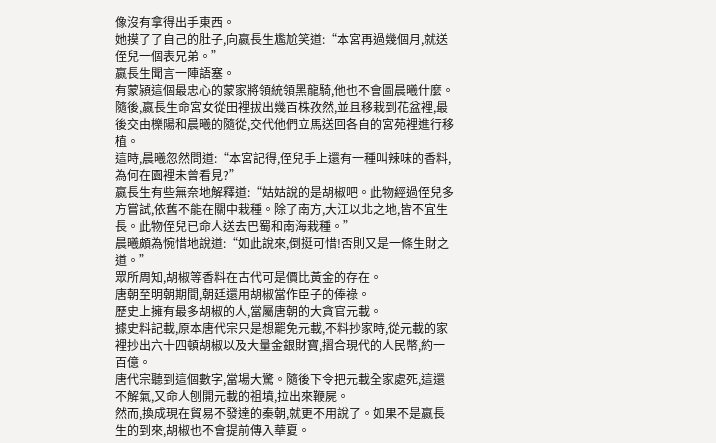像沒有拿得出手東西。
她摸了了自己的肚子,向嬴長生尷尬笑道:“本宮再過幾個月,就送侄兒一個表兄弟。”
嬴長生聞言一陣語塞。
有蒙潁這個最忠心的蒙家將領統領黑龍騎,他也不會圖晨曦什麼。
隨後,嬴長生命宮女從田裡拔出幾百株孜然,並且移栽到花盆裡,最後交由櫟陽和晨曦的隨從,交代他們立馬送回各自的宮苑裡進行移植。
這時,晨曦忽然問道:“本宮記得,侄兒手上還有一種叫辣味的香料,為何在園裡未曾看見?”
嬴長生有些無奈地解釋道:“姑姑說的是胡椒吧。此物經過侄兒多方嘗試,依舊不能在關中栽種。除了南方,大江以北之地,皆不宜生長。此物侄兒已命人送去巴蜀和南海栽種。”
晨曦頗為惋惜地說道:“如此說來,倒挺可惜!否則又是一條生財之道。”
眾所周知,胡椒等香料在古代可是價比黃金的存在。
唐朝至明朝期間,朝廷還用胡椒當作臣子的俸祿。
歷史上擁有最多胡椒的人,當屬唐朝的大貪官元載。
據史料記載,原本唐代宗只是想罷免元載,不料抄家時,從元載的家裡抄出六十四頓胡椒以及大量金銀財寶,摺合現代的人民幣,約一百億。
唐代宗聽到這個數字,當場大驚。隨後下令把元載全家處死,這還不解氣,又命人刨開元載的祖墳,拉出來鞭屍。
然而,換成現在貿易不發達的秦朝,就更不用說了。如果不是嬴長生的到來,胡椒也不會提前傳入華夏。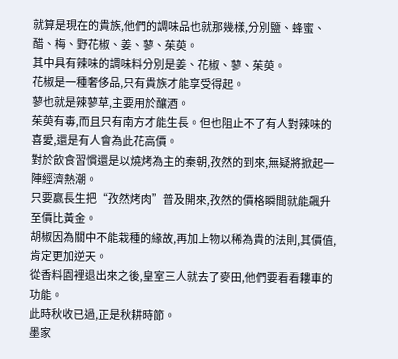就算是現在的貴族,他們的調味品也就那幾樣,分別鹽、蜂蜜、醋、梅、野花椒、姜、蓼、茱萸。
其中具有辣味的調味料分別是姜、花椒、蓼、茱萸。
花椒是一種奢侈品,只有貴族才能享受得起。
蓼也就是辣蓼草,主要用於釀酒。
茱萸有毒,而且只有南方才能生長。但也阻止不了有人對辣味的喜愛,還是有人會為此花高價。
對於飲食習慣還是以燒烤為主的秦朝,孜然的到來,無疑將掀起一陣經濟熱潮。
只要嬴長生把“孜然烤肉”普及開來,孜然的價格瞬間就能飆升至價比黃金。
胡椒因為關中不能栽種的緣故,再加上物以稀為貴的法則,其價值,肯定更加逆天。
從香料園裡退出來之後,皇室三人就去了麥田,他們要看看耬車的功能。
此時秋收已過,正是秋耕時節。
墨家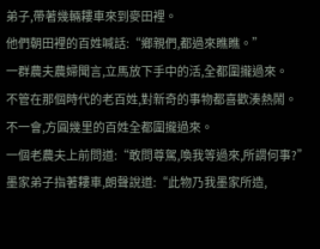弟子,帶著幾輛耬車來到麥田裡。
他們朝田裡的百姓喊話:“鄉親們,都過來瞧瞧。”
一群農夫農婦聞言,立馬放下手中的活,全都圍攏過來。
不管在那個時代的老百姓,對新奇的事物都喜歡湊熱鬧。
不一會,方圓幾里的百姓全都圍攏過來。
一個老農夫上前問道:“敢問尊駕,喚我等過來,所謂何事?”
墨家弟子指著耬車,朗聲說道:“此物乃我墨家所造,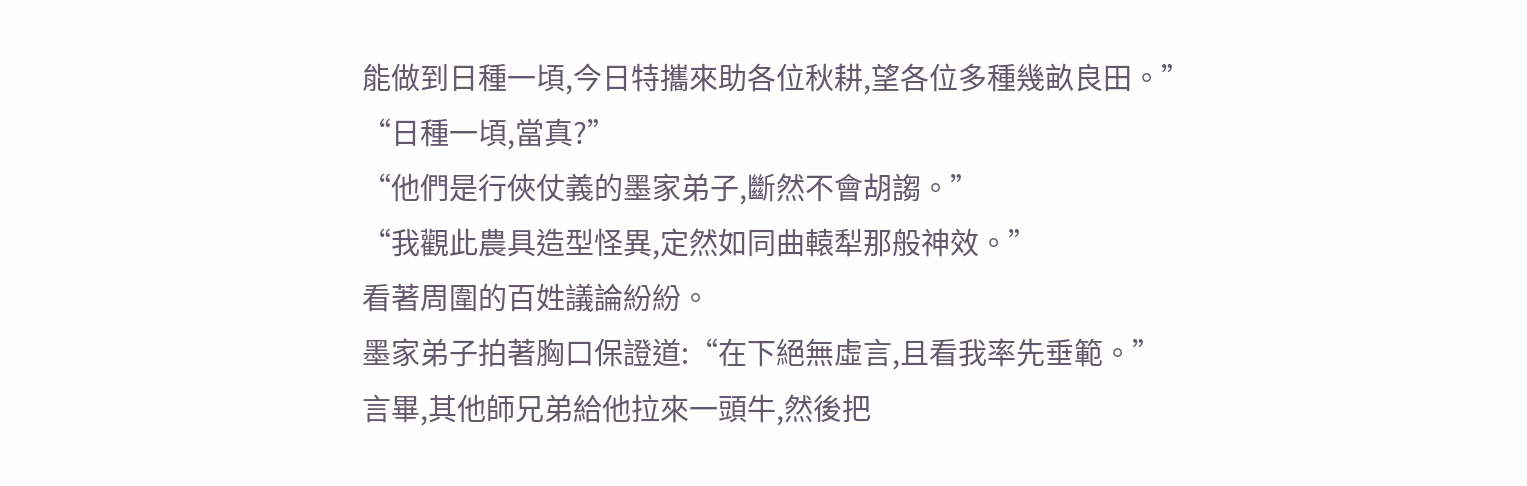能做到日種一頃,今日特攜來助各位秋耕,望各位多種幾畝良田。”
“日種一頃,當真?”
“他們是行俠仗義的墨家弟子,斷然不會胡謅。”
“我觀此農具造型怪異,定然如同曲轅犁那般神效。”
看著周圍的百姓議論紛紛。
墨家弟子拍著胸口保證道:“在下絕無虛言,且看我率先垂範。”
言畢,其他師兄弟給他拉來一頭牛,然後把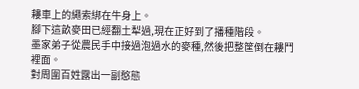耬車上的繩索綁在牛身上。
腳下這畝麥田已經翻土犁過,現在正好到了播種階段。
墨家弟子從農民手中接過泡過水的麥種,然後把整筐倒在耬鬥裡面。
對周圍百姓露出一副憨態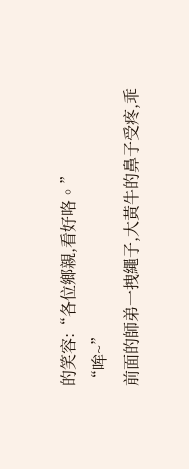的笑容:“各位鄉親,看好咯。”
“哞~”
前面的師弟一拽繩子,大黃牛的鼻子受疼,乖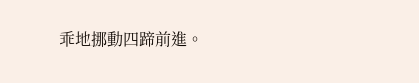乖地挪動四蹄前進。